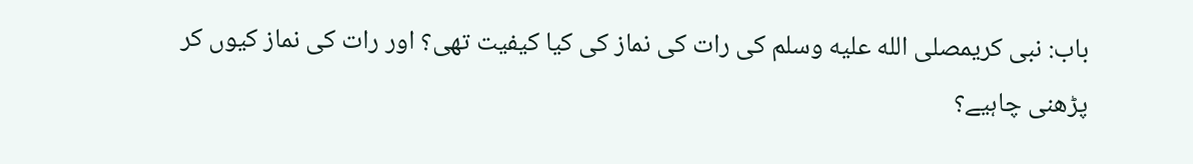باب: نبی کریمصلى الله عليه وسلم کی رات کی نماز کی کیا کیفیت تھی؟ اور رات کی نماز کیوں کر پڑھنی چاہیے؟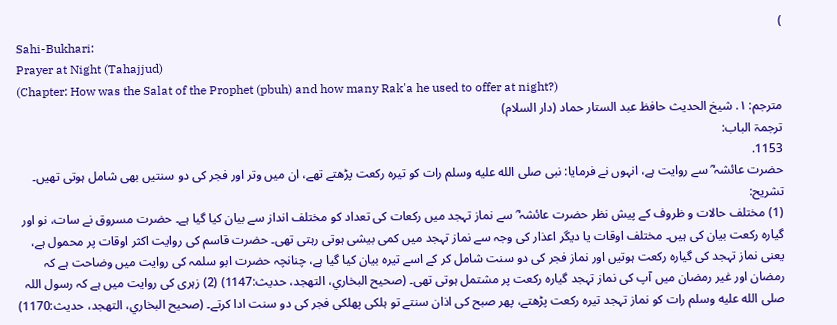)
Sahi-Bukhari:
Prayer at Night (Tahajjud)
(Chapter: How was the Salat of the Prophet (pbuh) and how many Rak'a he used to offer at night?)
مترجم: ١. شیخ الحدیث حافظ عبد الستار حماد (دار السلام)
ترجمۃ الباب:
1153.
حضرت عائشہ ؓ سے روایت ہے، انہوں نے فرمایا: نبی صلى الله عليه وسلم رات کو تیرہ رکعت پڑھتے تھے، ان میں وتر اور فجر کی دو سنتیں بھی شامل ہوتی تھیں۔
تشریح:
(1) مختلف حالات و ظروف کے پیش نظر حضرت عائشہ ؓ سے نماز تہجد میں رکعات کی تعداد کو مختلف انداز سے بیان کیا گیا ہے۔ حضرت مسروق نے سات، نو اور گیارہ رکعت بیان کی ہیں۔ مختلف اوقات یا دیگر اعذار کی وجہ سے نماز تہجد میں کمی بیشی ہوتی رہتی تھی۔ حضرت قاسم کی روایت اکثر اوقات پر محمول ہے، یعنی نماز تہجد کی گیارہ رکعت ہوتیں اور نماز فجر کی دو سنت شامل کر کے اسے تیرہ بیان کیا گیا ہے، چنانچہ حضرت ابو سلمہ کی روایت میں وضاحت ہے کہ رمضان اور غیر رمضان میں آپ کی نماز تہجد گیارہ رکعت پر مشتمل ہوتی تھی۔ (صحیح البخاري، التھجد، حدیث:1147) (2) زہری کی روایت میں ہے کہ رسول اللہ صلى الله عليه وسلم رات کو نماز تہجد تیرہ رکعت پڑھتے، پھر صبح کی اذان سنتے تو ہلکی پھلکی فجر کی دو سنت ادا کرتے۔ (صحیح البخاري، التھجد، حدیث:1170)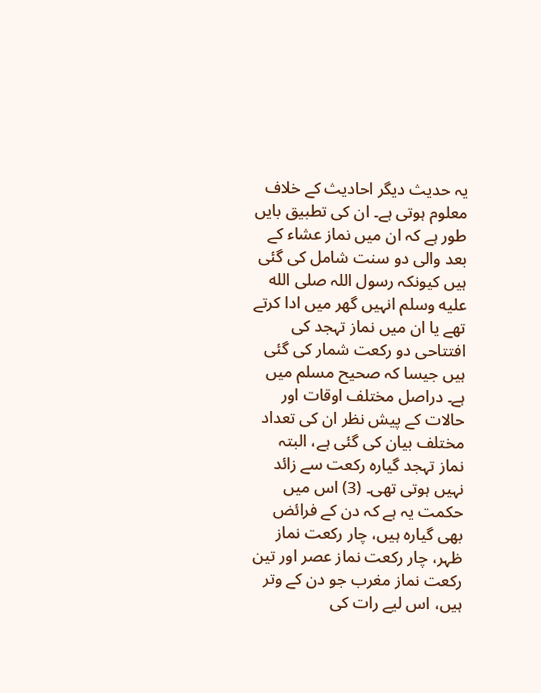یہ حدیث دیگر احادیث کے خلاف معلوم ہوتی ہے۔ ان کی تطبیق بایں طور ہے کہ ان میں نماز عشاء کے بعد والی دو سنت شامل کی گئی ہیں کیونکہ رسول اللہ صلى الله عليه وسلم انہیں گھر میں ادا کرتے تھے یا ان میں نماز تہجد کی افتتاحی دو رکعت شمار کی گئی ہیں جیسا کہ صحیح مسلم میں ہے۔ دراصل مختلف اوقات اور حالات کے پیش نظر ان کی تعداد مختلف بیان کی گئی ہے، البتہ نماز تہجد گیارہ رکعت سے زائد نہیں ہوتی تھی۔ (3) اس میں حکمت یہ ہے کہ دن کے فرائض بھی گیارہ ہیں، چار رکعت نماز ظہر، چار رکعت نماز عصر اور تین رکعت نماز مغرب جو دن کے وتر ہیں، اس لیے رات کی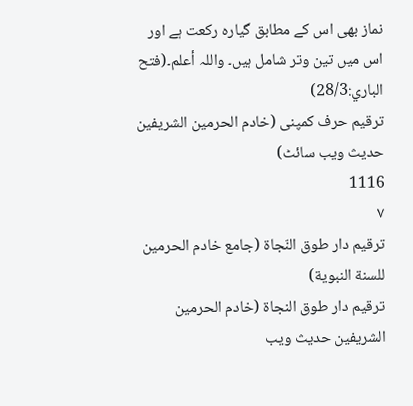نماز بھی اس کے مطابق گیارہ رکعت ہے اور اس میں تین وتر شامل ہیں۔ واللہ أعلم۔(فتح الباري:28/3)
ترقیم حرف کمپنی (خادم الحرمین الشریفین حدیث ویب سائٹ)
1116
٧
ترقيم دار طوق النّجاة (جامع خادم الحرمين للسنة النبوية)
ترقیم دار طوق النجاۃ (خادم الحرمین الشریفین حدیث ویب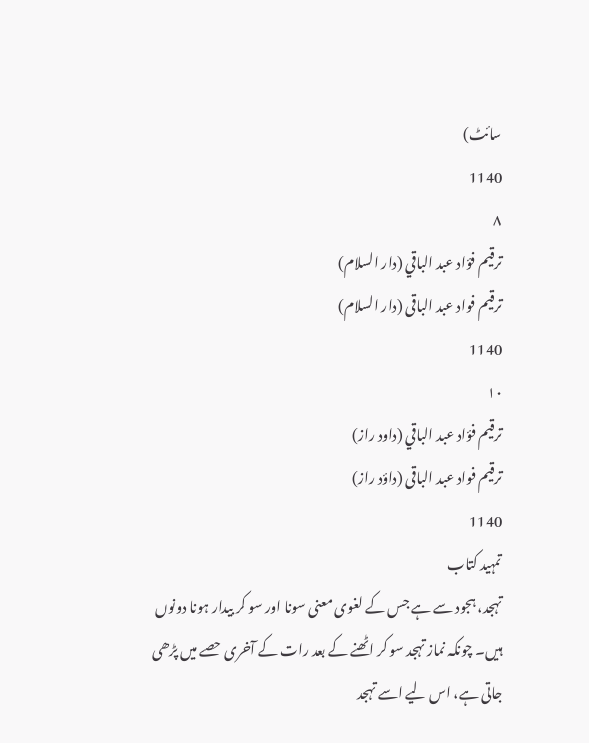سائٹ)
1140
٨
ترقيم فؤاد عبد الباقي (دار السلام)
ترقیم فواد عبد الباقی (دار السلام)
1140
١٠
ترقيم فؤاد عبد الباقي (داود راز)
ترقیم فواد عبد الباقی (داؤد راز)
1140
تمہید کتاب
تہجد، ہجود سے ہے جس کے لغوی معنی سونا اور سو کر بیدار ہونا دونوں ہیں۔ چونکہ نماز تہجد سو کر اٹھنے کے بعد رات کے آخری حصے میں پڑھی جاتی ہے، اس لیے اسے تہجد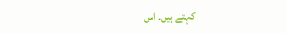کہتے ہیں۔ اس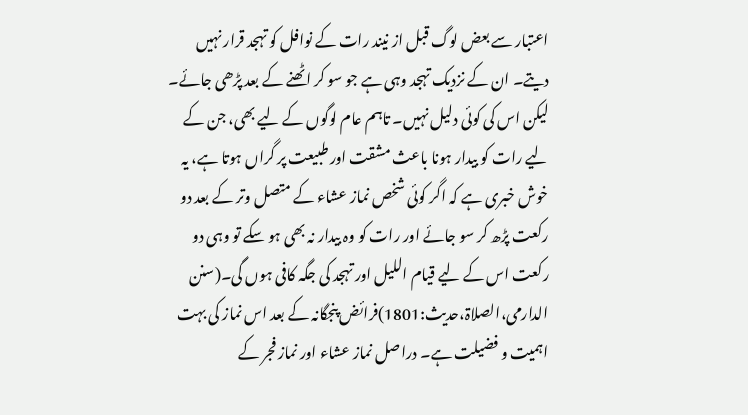اعتبار سے بعض لوگ قبل از نیند رات کے نوافل کو تہجد قرار نہیں دیتے۔ ان کے نزدیک تہجد وہی ہے جو سو کر اٹھنے کے بعد پڑھی جائے۔ لیکن اس کی کوئی دلیل نہیں۔ تاہم عام لوگوں کے لیے بھی، جن کے لیے رات کو بیدار ہونا باعث مشقت اور طبیعت پر گراں ہوتا ہے، یہ خوش خبری ہے کہ اگر کوئی شخص نماز عشاء کے متصل وتر کے بعد دو رکعت پڑھ کر سو جائے اور رات کو وہ بیدار نہ بھی ہو سکے تو وہی دو رکعت اس کے لیے قیام اللیل اور تہجد کی جگہ کافی ہوں گی۔(سنن الدارمی،الصلاۃ،حدیث:1801)فرائض پنجگانہ کے بعد اس نماز کی بہت اہمیت و فضیلت ہے۔ دراصل نماز عشاء اور نماز فجر کے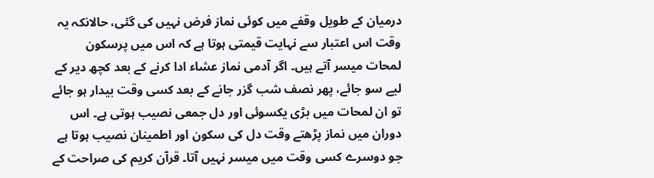درمیان کے طویل وقفے میں کوئی نماز فرض نہیں کی گئی، حالانکہ یہ وقت اس اعتبار سے نہایت قیمتی ہوتا ہے کہ اس میں پرسکون لمحات میسر آتے ہیں۔ اگر آدمی نماز عشاء ادا کرنے کے بعد کچھ دیر کے لیے سو جائے، پھر نصف شب گزر جانے کے بعد کسی وقت بیدار ہو جائے تو ان لمحات میں بڑی یکسوئی اور دل جمعی نصیب ہوتی ہے۔ اس دوران میں نماز پڑھتے وقت دل کی سکون اور اطمینان نصیب ہوتا ہے جو دوسرے کسی وقت میں میسر نہیں آتا۔ قرآن کریم کی صراحت کے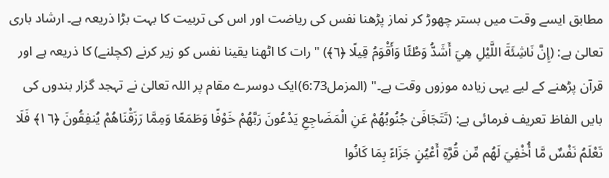مطابق ایسے وقت میں بستر چھوڑ کر نماز پڑھنا نفس کی ریاضت اور اس کی تربیت کا بہت بڑا ذریعہ ہے۔ ارشاد باری تعالیٰ ہے: (إِنَّ نَاشِئَةَ اللَّيْلِ هِيَ أَشَدُّ وَطْئًا وَأَقْوَمُ قِيلًا ﴿٦﴾) "رات کا اٹھنا یقینا نفس کو زیر کرنے (کچلنے) کا ذریعہ ہے اور قرآن پڑھنے کے لیے یہی زیادہ موزوں وقت ہے۔" (المزمل6:73)ایک دوسرے مقام پر اللہ تعالیٰ نے تہجد گزار بندوں کی بایں الفاظ تعریف فرمائی ہے: (تَتَجَافَىٰ جُنُوبُهُمْ عَنِ الْمَضَاجِعِ يَدْعُونَ رَبَّهُمْ خَوْفًا وَطَمَعًا وَمِمَّا رَزَقْنَاهُمْ يُنفِقُونَ ﴿١٦﴾ فَلَا تَعْلَمُ نَفْسٌ مَّا أُخْفِيَ لَهُم مِّن قُرَّةِ أَعْيُنٍ جَزَاءً بِمَا كَانُوا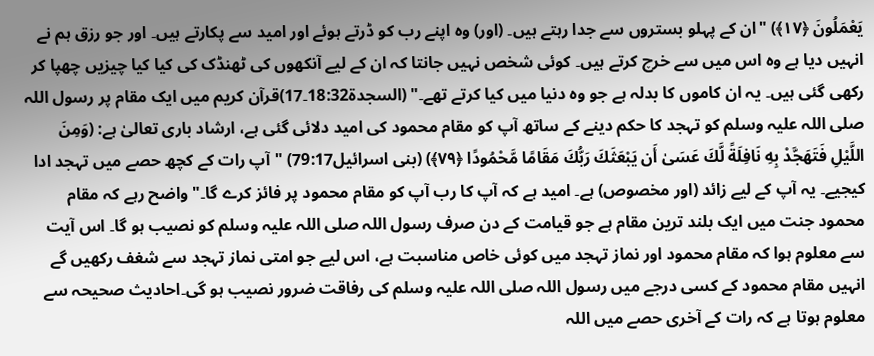يَعْمَلُونَ ﴿١٧﴾) "ان کے پہلو بستروں سے جدا رہتے ہیں۔ (اور) وہ اپنے رب کو ڈرتے ہوئے اور امید سے پکارتے ہیں۔ اور جو رزق ہم نے انہیں دیا ہے وہ اس میں سے خرچ کرتے ہیں۔ کوئی شخص نہیں جانتا کہ ان کے لیے آنکھوں کی ٹھنڈک کی کیا کیا چیزیں چھپا کر رکھی گئی ہیں۔ یہ ان کاموں کا بدلہ ہے جو وہ دنیا میں کیا کرتے تھے۔" (السجدۃ18:32۔17)قرآن کریم میں ایک مقام پر رسول اللہ صلی اللہ علیہ وسلم کو تہجد کا حکم دینے کے ساتھ آپ کو مقام محمود کی امید دلائی گئی ہے، ارشاد باری تعالیٰ ہے: (وَمِنَ اللَّيْلِ فَتَهَجَّدْ بِهِ نَافِلَةً لَّكَ عَسَىٰ أَن يَبْعَثَكَ رَبُّكَ مَقَامًا مَّحْمُودًا ﴿٧٩﴾) (بنی اسرائیل79:17) "آپ رات کے کچھ حصے میں تہجد ادا کیجیے۔ یہ آپ کے لیے زائد (اور مخصوص) ہے۔ امید ہے کہ آپ کا رب آپ کو مقام محمود پر فائز کرے گا۔"واضح رہے کہ مقام محمود جنت میں ایک بلند ترین مقام ہے جو قیامت کے دن صرف رسول اللہ صلی اللہ علیہ وسلم کو نصیب ہو گا۔ اس آیت سے معلوم ہوا کہ مقام محمود اور نماز تہجد میں کوئی خاص مناسبت ہے، اس لیے جو امتی نماز تہجد سے شغف رکھیں گے انہیں مقام محمود کے کسی درجے میں رسول اللہ صلی اللہ علیہ وسلم کی رفاقت ضرور نصیب ہو گی۔احادیث صحیحہ سے معلوم ہوتا ہے کہ رات کے آخری حصے میں اللہ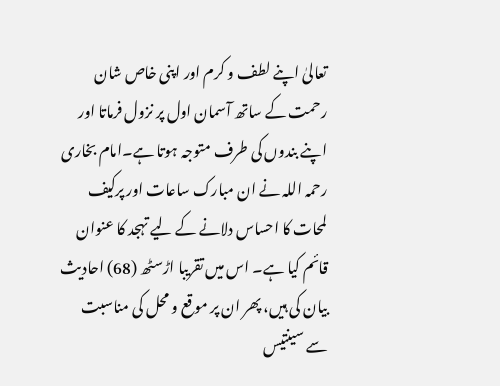تعالیٰ اپنے لطف و کرم اور اپنی خاص شان رحمت کے ساتھ آسمان اول پر نزول فرماتا اور اپنے بندوں کی طرف متوجہ ہوتا ہے۔امام بخاری رحمہ اللہ نے ان مبارک ساعات اور پرکیف لمحات کا احساس دلانے کے لیے تہجد کا عنوان قائم کیا ہے۔ اس میں تقریبا اڑسٹھ (68) احادیث بیان کی ہیں، پھر ان پر موقع و محل کی مناسبت سے سینتیس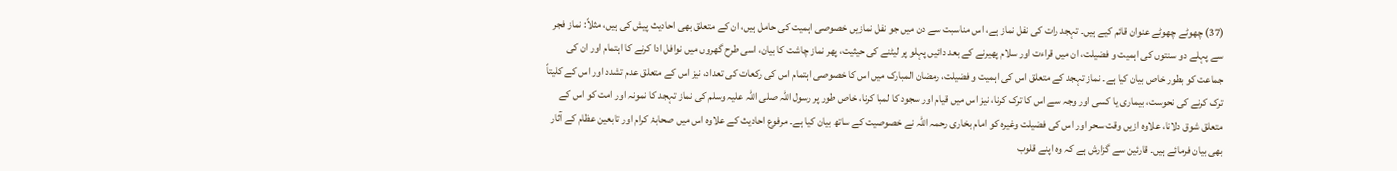(37) چھوٹے چھوٹے عنوان قائم کیے ہیں۔ تہجد رات کی نفل نماز ہے، اس مناسبت سے دن میں جو نفل نمازیں خصوصی اہمیت کی حامل ہیں، ان کے متعلق بھی احادیث پیش کی ہیں، مثلاً: نماز فجر سے پہلے دو سنتوں کی اہمیت و فضیلت، ان میں قراءت اور سلام پھیرنے کے بعد دائیں پہلو پر لیٹنے کی حیثیت، پھر نماز چاشت کا بیان، اسی طرح گھروں میں نوافل ادا کرنے کا اہتمام اور ان کی جماعت کو بطور خاص بیان کیا ہے۔ نماز تہجد کے متعلق اس کی اہمیت و فضیلت، رمضان المبارک میں اس کا خصوصی اہتمام اس کی رکعات کی تعداد، نیز اس کے متعلق عدم تشدد اور اس کے کلیتاً ترک کرنے کی نحوست، بیماری یا کسی اور وجہ سے اس کا ترک کرنا، نیز اس میں قیام اور سجود کا لمبا کرنا، خاص طور پر رسول اللہ صلی اللہ علیہ وسلم کی نماز تہجد کا نمونہ اور امت کو اس کے متعلق شوق دلانا، علاوہ ازیں وقت سحر اور اس کی فضیلت وغیرہ کو امام بخاری رحمہ اللہ نے خصوصیت کے ساتھ بیان کیا ہے۔ مرفوع احادیث کے علاوہ اس میں صحابۂ کرام اور تابعین عظام کے آثار بھی بیان فرمائے ہیں۔ قارئین سے گزارش ہے کہ وہ اپنے قلوب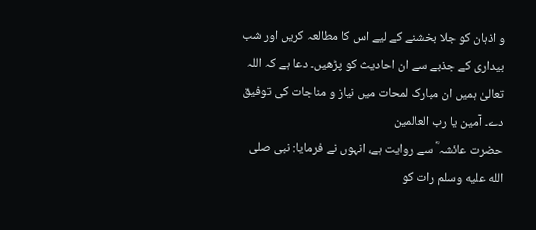و اذہان کو جلا بخشنے کے لیے اس کا مطالعہ کریں اور شب بیداری کے جذبے سے ان احادیث کو پڑھیں۔ دعا ہے کہ اللہ تعالیٰ ہمیں ان مبارک لمحات میں نیاز و مناجات کی توفیق دے۔ آمین یا رب العالمین
حضرت عائشہ ؓ سے روایت ہے، انہوں نے فرمایا: نبی صلى الله عليه وسلم رات کو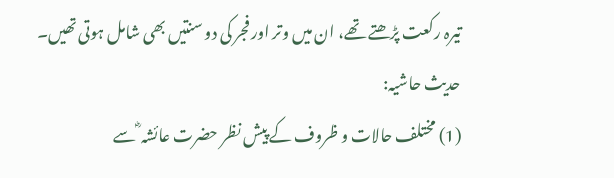تیرہ رکعت پڑھتے تھے، ان میں وتر اور فجر کی دو سنتیں بھی شامل ہوتی تھیں۔
حدیث حاشیہ:
(1) مختلف حالات و ظروف کے پیش نظر حضرت عائشہ ؓ سے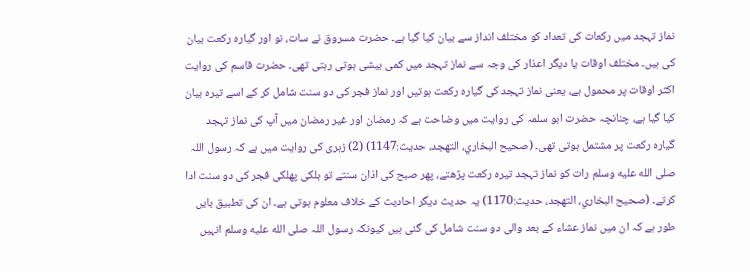نماز تہجد میں رکعات کی تعداد کو مختلف انداز سے بیان کیا گیا ہے۔ حضرت مسروق نے سات، نو اور گیارہ رکعت بیان کی ہیں۔ مختلف اوقات یا دیگر اعذار کی وجہ سے نماز تہجد میں کمی بیشی ہوتی رہتی تھی۔ حضرت قاسم کی روایت اکثر اوقات پر محمول ہے، یعنی نماز تہجد کی گیارہ رکعت ہوتیں اور نماز فجر کی دو سنت شامل کر کے اسے تیرہ بیان کیا گیا ہے، چنانچہ حضرت ابو سلمہ کی روایت میں وضاحت ہے کہ رمضان اور غیر رمضان میں آپ کی نماز تہجد گیارہ رکعت پر مشتمل ہوتی تھی۔ (صحیح البخاري، التھجد، حدیث:1147) (2) زہری کی روایت میں ہے کہ رسول اللہ صلى الله عليه وسلم رات کو نماز تہجد تیرہ رکعت پڑھتے، پھر صبح کی اذان سنتے تو ہلکی پھلکی فجر کی دو سنت ادا کرتے۔ (صحیح البخاري، التھجد، حدیث:1170) یہ حدیث دیگر احادیث کے خلاف معلوم ہوتی ہے۔ ان کی تطبیق بایں طور ہے کہ ان میں نماز عشاء کے بعد والی دو سنت شامل کی گئی ہیں کیونکہ رسول اللہ صلى الله عليه وسلم انہیں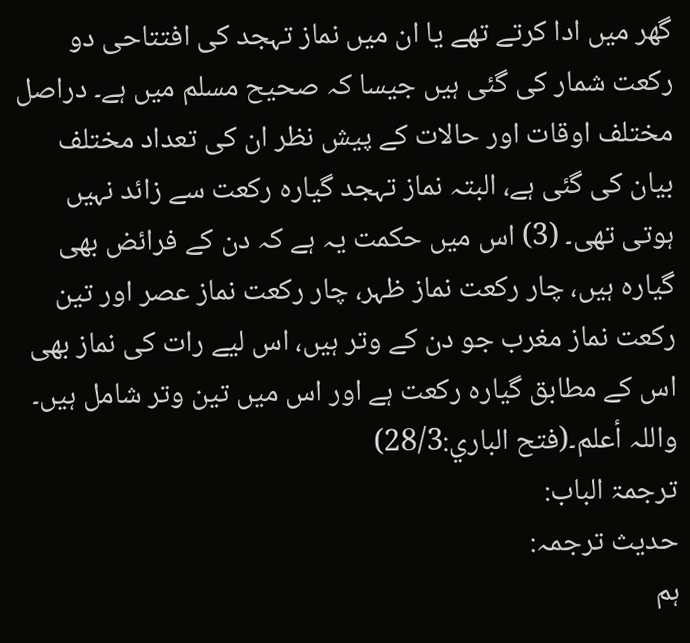گھر میں ادا کرتے تھے یا ان میں نماز تہجد کی افتتاحی دو رکعت شمار کی گئی ہیں جیسا کہ صحیح مسلم میں ہے۔ دراصل مختلف اوقات اور حالات کے پیش نظر ان کی تعداد مختلف بیان کی گئی ہے، البتہ نماز تہجد گیارہ رکعت سے زائد نہیں ہوتی تھی۔ (3) اس میں حکمت یہ ہے کہ دن کے فرائض بھی گیارہ ہیں، چار رکعت نماز ظہر، چار رکعت نماز عصر اور تین رکعت نماز مغرب جو دن کے وتر ہیں، اس لیے رات کی نماز بھی اس کے مطابق گیارہ رکعت ہے اور اس میں تین وتر شامل ہیں۔ واللہ أعلم۔(فتح الباري:28/3)
ترجمۃ الباب:
حدیث ترجمہ:
ہم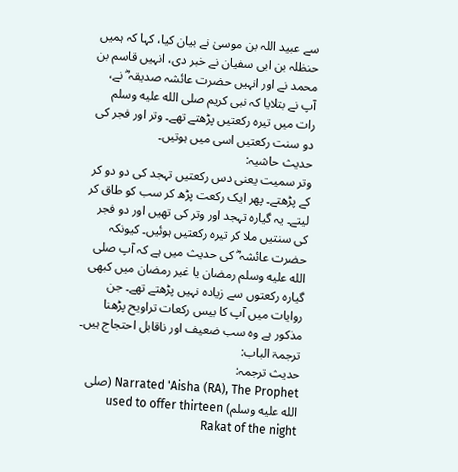سے عبید اللہ بن موسیٰ نے بیان کیا، کہا کہ ہمیں حنظلہ بن ابی سفیان نے خبر دی، انہیں قاسم بن محمد نے اور انہیں حضرت عائشہ صدیقہ ؓ نے، آپ نے بتلایا کہ نبی کریم صلى الله عليه وسلم رات میں تیرہ رکعتیں پڑھتے تھے۔ وتر اور فجر کی دو سنت رکعتیں اسی میں ہوتیں۔
حدیث حاشیہ:
وتر سمیت یعنی دس رکعتیں تہجد کی دو دو کر کے پڑھتے۔ پھر ایک رکعت پڑھ کر سب کو طاق کر لیتے۔ یہ گیارہ تہجد اور وتر کی تھیں اور دو فجر کی سنتیں ملا کر تیرہ رکعتیں ہوئیں۔ کیونکہ حضرت عائشہ ؓ کی حدیث میں ہے کہ آپ صلى الله عليه وسلم رمضان یا غیر رمضان میں کبھی گیارہ رکعتوں سے زیادہ نہیں پڑھتے تھے۔ جن روایات میں آپ کا بیس رکعات تراویح پڑھنا مذکور ہے وہ سب ضعیف اور ناقابل احتجاج ہیں۔
ترجمۃ الباب:
حدیث ترجمہ:
Narrated 'Aisha (RA), The Prophet (صلى الله عليه وسلم) used to offer thirteen Rakat of the night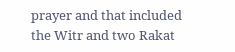prayer and that included the Witr and two Rakat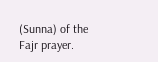(Sunna) of the Fajr prayer.